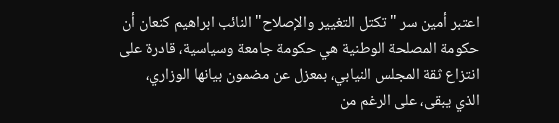اعتبر أمين سر "تكتل التغيير والإصلاح" النائب ابراهيم كنعان أن حكومة المصلحة الوطنية هي حكومة جامعة وسياسية، قادرة على انتزاع ثقة المجلس النيابي، بمعزل عن مضمون بيانها الوزاري، الذي يبقى، على الرغم من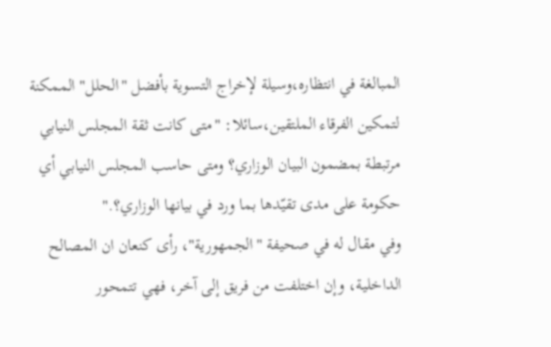المبالغة في انتظاره،وسيلة لإخراج التسوية بأفضل "الحلل" الممكنة لتمكين الفرقاء الملتقين،سائلا: "متى كانت ثقة المجلس النيابي مرتبطة بمضمون البيان الوزاري؟ ومتى حاسب المجلس النيابي أي حكومة على مدى تقيّدها بما ورد في بيانها الوزاري؟."
وفي مقال له في صحيفة "الجمهورية"، رأى كنعان ان المصالح الداخلية، وإن اختلفت من فريق إلى آخر، فهي تتمحور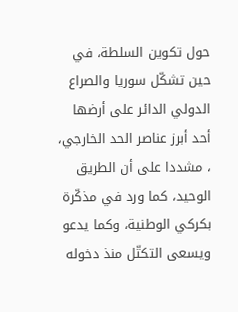حول تكوين السلطة، في حين تشكّل سوريا والصراع الدولي الدائر على أرضها أحد أبرز عناصر الحد الخارجي، ، مشددا على أن الطريق الوحيد، كما ورد في مذكّرة بكركي الوطنية، وكما يدعو ويسعى التكتّل منذ دخوله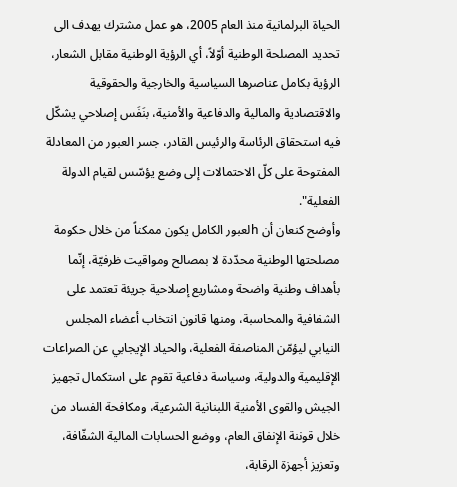الحياة البرلمانية منذ العام 2005، هو عمل مشترك يهدف الى تحديد المصلحة الوطنية أوّلاً، أي الرؤية الوطنية مقابل الشعار، الرؤية بكامل عناصرها السياسية والخارجية والحقوقية والاقتصادية والمالية والدفاعية والأمنية، بنَفَس إصلاحي يشكّل فيه استحقاق الرئاسة والرئيس القادر، جسر العبور من المعادلة المفتوحة على كلّ الاحتمالات إلى وضع يؤسّس لقيام الدولة الفعلية".
وأوضح كنعان أن hلعبور الكامل يكون ممكناً من خلال حكومة مصلحتها الوطنية محدّدة لا بمصالح ومواقيت ظرفيّة، إنّما بأهداف وطنية واضحة ومشاريع إصلاحية جريئة تعتمد على الشفافية والمحاسبة، ومنها قانون انتخاب أعضاء المجلس النيابي ليؤمّن المناصفة الفعلية، والحياد الإيجابي عن الصراعات الإقليمية والدولية، وسياسة دفاعية تقوم على استكمال تجهيز الجيش والقوى الأمنية اللبنانية الشرعية، ومكافحة الفساد من خلال قوننة الإنفاق العام، ووضع الحسابات المالية الشفّافة، وتعزيز أجهزة الرقابة،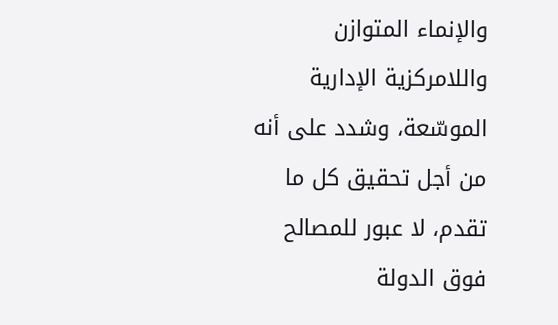والإنماء المتوازن واللامركزية الإدارية الموسّعة، وشدد على أنه من أجل تحقيق كل ما تقدم، لا عبور للمصالح فوق الدولة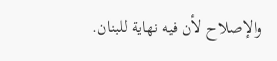والإصلاح لأن فيه نهاية للبنان.